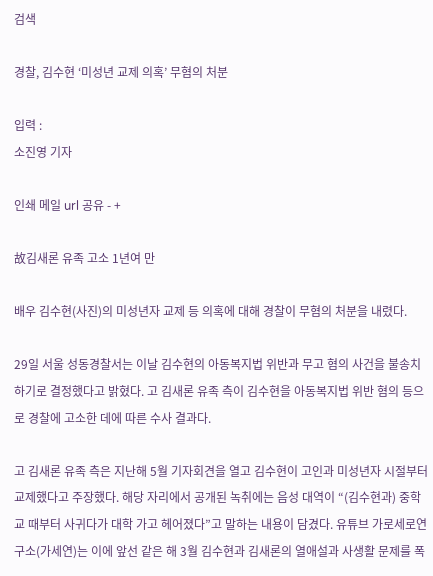검색

경찰, 김수현 ‘미성년 교제 의혹’ 무혐의 처분

입력 :
소진영 기자

인쇄 메일 url 공유 - +

故김새론 유족 고소 1년여 만

배우 김수현(사진)의 미성년자 교제 등 의혹에 대해 경찰이 무혐의 처분을 내렸다.

29일 서울 성동경찰서는 이날 김수현의 아동복지법 위반과 무고 혐의 사건을 불송치하기로 결정했다고 밝혔다. 고 김새론 유족 측이 김수현을 아동복지법 위반 혐의 등으로 경찰에 고소한 데에 따른 수사 결과다.

고 김새론 유족 측은 지난해 5월 기자회견을 열고 김수현이 고인과 미성년자 시절부터 교제했다고 주장했다. 해당 자리에서 공개된 녹취에는 음성 대역이 “(김수현과) 중학교 때부터 사귀다가 대학 가고 헤어졌다”고 말하는 내용이 담겼다. 유튜브 가로세로연구소(가세연)는 이에 앞선 같은 해 3월 김수현과 김새론의 열애설과 사생활 문제를 폭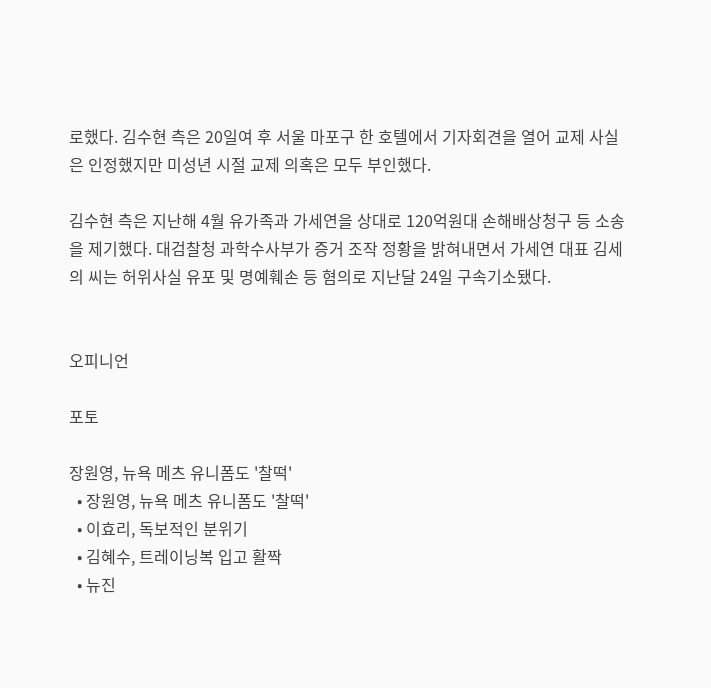로했다. 김수현 측은 20일여 후 서울 마포구 한 호텔에서 기자회견을 열어 교제 사실은 인정했지만 미성년 시절 교제 의혹은 모두 부인했다.

김수현 측은 지난해 4월 유가족과 가세연을 상대로 120억원대 손해배상청구 등 소송을 제기했다. 대검찰청 과학수사부가 증거 조작 정황을 밝혀내면서 가세연 대표 김세의 씨는 허위사실 유포 및 명예훼손 등 혐의로 지난달 24일 구속기소됐다.


오피니언

포토

장원영, 뉴욕 메츠 유니폼도 '찰떡'
  • 장원영, 뉴욕 메츠 유니폼도 '찰떡'
  • 이효리, 독보적인 분위기
  • 김혜수, 트레이닝복 입고 활짝
  • 뉴진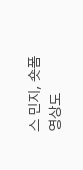스 민지, 숏폼 영상도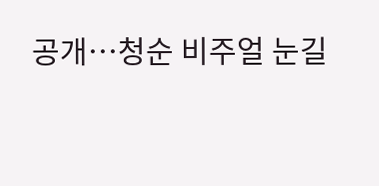공개…청순 비주얼 눈길